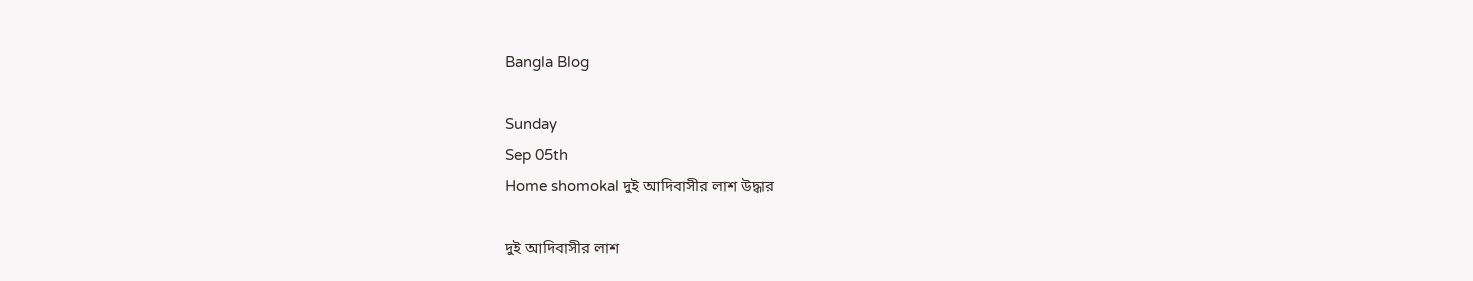Bangla Blog

Sunday
Sep 05th
Home shomokal দুই আদিবাসীর লাশ উদ্ধার

দুই আদিবাসীর লাশ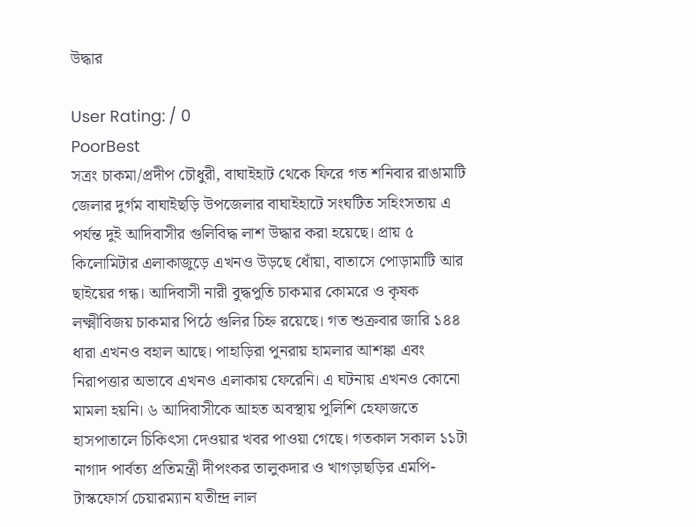উদ্ধার

User Rating: / 0
PoorBest
সত্রং চাকমা/প্রদীপ চৌধুরী, বাঘাইহাট থেকে ফিরে গত শনিবার রাঙামাটি জেলার দুর্গম বাঘাইছড়ি উপজেলার বাঘাইহাটে সংঘটিত সহিংসতায় এ পর্যন্ত দুই আদিবাসীর গুলিবিদ্ধ লাশ উদ্ধার করা হয়েছে। প্রায় ৫ কিলোমিটার এলাকাজুড়ে এখনও উড়ছে ধোঁয়া, বাতাসে পোড়ামাটি আর ছাইয়ের গন্ধ। আদিবাসী নারী বুদ্ধপুতি চাকমার কোমরে ও কৃষক লক্ষ্মীবিজয় চাকমার পিঠে গুলির চিহ্ন রয়েছে। গত শুক্রবার জারি ১৪৪ ধারা এখনও বহাল আছে। পাহাড়িরা পুনরায় হামলার আশঙ্কা এবং নিরাপত্তার অভাবে এখনও এলাকায় ফেরেনি। এ ঘটনায় এখনও কোনো মামলা হয়নি। ৬ আদিবাসীকে আহত অবস্থায় পুলিশি হেফাজতে হাসপাতালে চিকিৎসা দেওয়ার খবর পাওয়া গেছে। গতকাল সকাল ১১টা নাগাদ পার্বত্য প্রতিমন্ত্রী দীপংকর তালুকদার ও খাগড়াছড়ির এমপি-টাস্কফোর্স চেয়ারম্যান যতীন্দ্র লাল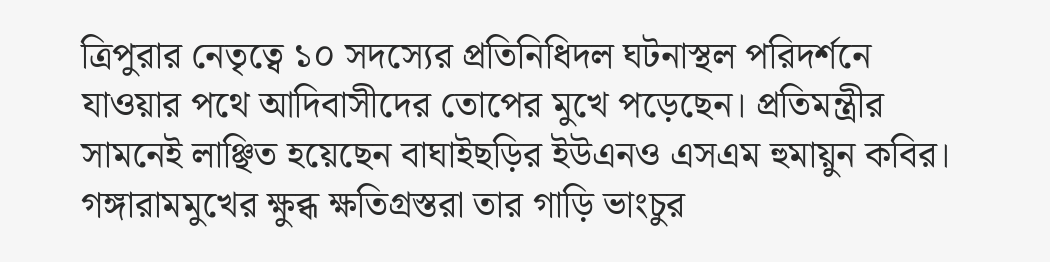ত্রিপুরার নেতৃত্বে ১০ সদস্যের প্রতিনিধিদল ঘটনাস্থল পরিদর্শনে যাওয়ার পথে আদিবাসীদের তোপের মুখে পড়েছেন। প্রতিমন্ত্রীর সামনেই লাঞ্ছিত হয়েছেন বাঘাইছড়ির ইউএনও এসএম হুমায়ুন কবির। গঙ্গারামমুখের ক্ষুব্ধ ক্ষতিগ্রস্তরা তার গাড়ি ভাংচুর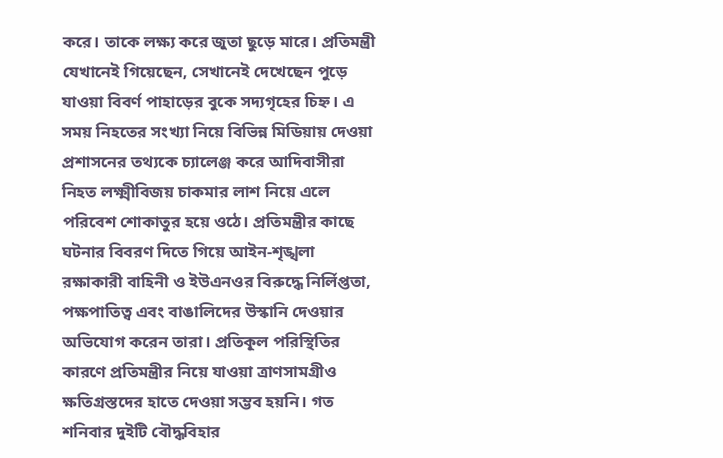করে। তাকে লক্ষ্য করে জুতা ছুড়ে মারে। প্রতিমন্ত্রী যেখানেই গিয়েছেন, সেখানেই দেখেছেন পুড়ে যাওয়া বিবর্ণ পাহাড়ের বুকে সদ্যগৃহের চিহ্ন। এ সময় নিহতের সংখ্যা নিয়ে বিভিন্ন মিডিয়ায় দেওয়া প্রশাসনের তথ্যকে চ্যালেঞ্জ করে আদিবাসীরা নিহত লক্ষ্মীবিজয় চাকমার লাশ নিয়ে এলে পরিবেশ শোকাতুর হয়ে ওঠে। প্রতিমন্ত্রীর কাছে ঘটনার বিবরণ দিতে গিয়ে আইন-শৃঙ্খলা রক্ষাকারী বাহিনী ও ইউএনওর বিরুদ্ধে নির্লিপ্ততা, পক্ষপাতিত্ব এবং বাঙালিদের উস্কানি দেওয়ার অভিযোগ করেন তারা। প্রতিকূল পরিস্থিতির কারণে প্রতিমন্ত্রীর নিয়ে যাওয়া ত্রাণসামগ্রীও ক্ষতিগ্রস্তদের হাতে দেওয়া সম্ভব হয়নি। গত শনিবার দুইটি বৌদ্ধবিহার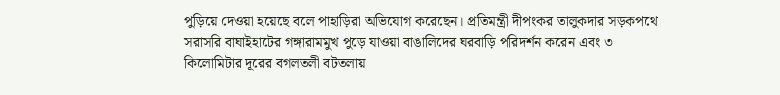পুড়িয়ে দেওয়া হয়েছে বলে পাহাড়িরা অভিযোগ করেছেন। প্রতিমন্ত্রী দীপংকর তালুকদার সড়কপথে সরাসরি বাঘাইহাটের গঙ্গারামমুখ পুড়ে যাওয়া বাঙালিদের ঘরবাড়ি পরিদর্শন করেন এবং ৩ কিলোমিটার দূরের বগলতলী বটতলায়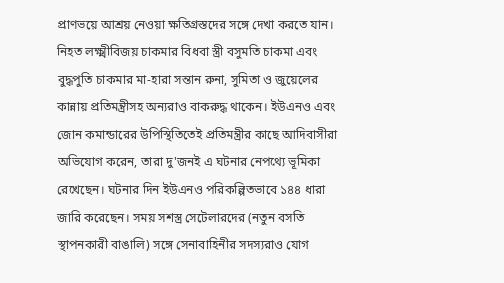প্রাণভয়ে আশ্রয় নেওয়া ক্ষতিগ্রস্তদের সঙ্গে দেখা করতে যান। নিহত লক্ষ্মীবিজয় চাকমার বিধবা স্ত্রী বসুমতি চাকমা এবং বুদ্ধপুতি চাকমার মা-হারা সন্তান রুনা, সুমিতা ও জুয়েলের কান্নায় প্রতিমন্ত্রীসহ অন্যরাও বাকরুদ্ধ থাকেন। ইউএনও এবং জোন কমান্ডারের উপিস্থিতিতেই প্রতিমন্ত্রীর কাছে আদিবাসীরা অভিযোগ করেন, তারা দু'জনই এ ঘটনার নেপথ্যে ভূমিকা রেখেছেন। ঘটনার দিন ইউএনও পরিকল্পিতভাবে ১৪৪ ধারা জারি করেছেন। সময় সশস্ত্র সেটেলারদের (নতুন বসতি স্থাপনকারী বাঙালি) সঙ্গে সেনাবাহিনীর সদস্যরাও যোগ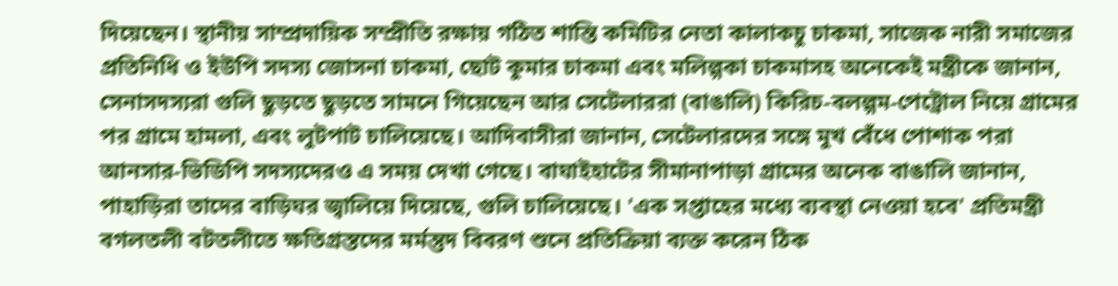দিয়েছেন। স্থানীয় সাম্প্রদায়িক সম্প্রীতি রক্ষায় গঠিত শান্তি কমিটির নেতা কালাকচু চাকমা, সাজেক নারী সমাজের প্রতিনিধি ও ইউপি সদস্য জোসনা চাকমা, ছোট কুমার চাকমা এবং মলিল্গকা চাকমাসহ অনেকেই মন্ত্রীকে জানান, সেনাসদস্যরা গুলি ছুড়তে ছুড়তে সামনে গিয়েছেন আর সেটেলাররা (বাঙালি) কিরিচ-বলল্গম-পেট্রোল নিয়ে গ্রামের পর গ্রামে হামলা, এবং লুটপাট চালিয়েছে। আদিবাসীরা জানান, সেটেলারদের সঙ্গে মুখ বেঁধে পোশাক পরা আনসার-ভিডিপি সদস্যদেরও এ সময় দেখা গেছে। বাঘাইহাটের সীমানাপাড়া গ্রামের অনেক বাঙালি জানান, পাহাড়িরা তাদের বাড়িঘর জ্বালিয়ে দিয়েছে, গুলি চালিয়েছে। 'এক সপ্তাহের মধ্যে ব্যবস্থা নেওয়া হবে' প্রতিমন্ত্রী বগলতলী বটতলীতে ক্ষতিগ্রস্তদের মর্মন্তুদ বিবরণ শুনে প্রতিক্রিয়া ব্যক্ত করেন ঠিক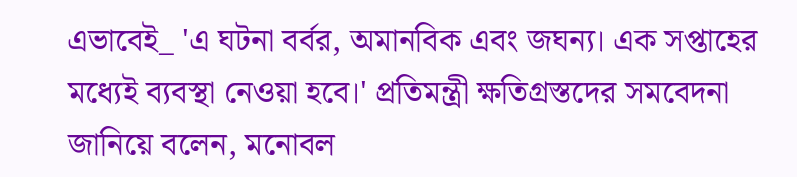এভাবেই_ 'এ ঘটনা বর্বর, অমানবিক এবং জঘন্য। এক সপ্তাহের মধ্যেই ব্যবস্থা নেওয়া হবে।' প্রতিমন্ত্রী ক্ষতিগ্রস্তদের সমবেদনা জানিয়ে বলেন, মনোবল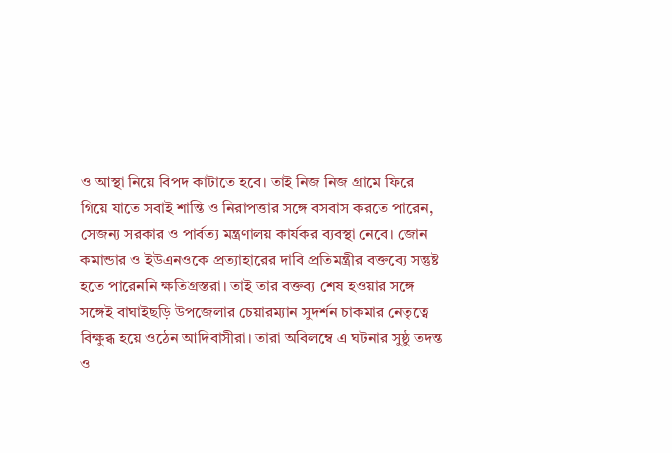ও আস্থা নিয়ে বিপদ কাটাতে হবে। তাই নিজ নিজ গ্রামে ফিরে গিয়ে যাতে সবাই শান্তি ও নিরাপত্তার সঙ্গে বসবাস করতে পারেন, সেজন্য সরকার ও পার্বত্য মন্ত্রণালয় কার্যকর ব্যবস্থা নেবে। জোন কমান্ডার ও ইউএনওকে প্রত্যাহারের দাবি প্রতিমন্ত্রীর বক্তব্যে সন্তুষ্ট হতে পারেননি ক্ষতিগ্রস্তরা। তাই তার বক্তব্য শেষ হওয়ার সঙ্গে সঙ্গেই বাঘাইছড়ি উপজেলার চেয়ারম্যান সুদর্শন চাকমার নেতৃত্বে বিক্ষুব্ধ হয়ে ওঠেন আদিবাসীরা। তারা অবিলম্বে এ ঘটনার সুষ্ঠু তদন্ত ও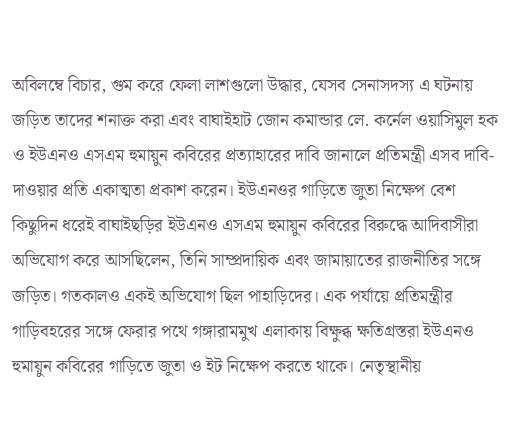অবিলম্বে বিচার, গুম করে ফেলা লাশগুলো উদ্ধার, যেসব সেনাসদস্য এ ঘটনায় জড়িত তাদের শনাক্ত করা এবং বাঘাইহাট জোন কমান্ডার লে. কর্নেল ওয়াসিমুল হক ও ইউএনও এসএম হুমায়ুন কবিরের প্রত্যাহারের দাবি জানালে প্রতিমন্ত্রী এসব দাবি-দাওয়ার প্রতি একাত্মতা প্রকাশ করেন। ইউএনওর গাড়িতে জুতা নিক্ষেপ বেশ কিছুদিন ধরেই বাঘাইছড়ির ইউএনও এসএম হুমায়ুন কবিরের বিরুদ্ধে আদিবাসীরা অভিযোগ করে আসছিলেন, তিনি সাম্প্রদায়িক এবং জামায়াতের রাজনীতির সঙ্গে জড়িত। গতকালও একই অভিযোগ ছিল পাহাড়িদের। এক পর্যায়ে প্রতিমন্ত্রীর গাড়িবহরের সঙ্গে ফেরার পথে গঙ্গারামমুখ এলাকায় বিক্ষুব্ধ ক্ষতিগ্রস্তরা ইউএনও হুমায়ুন কবিরের গাড়িতে জুতা ও ইট নিক্ষেপ করতে থাকে। নেতৃস্থানীয়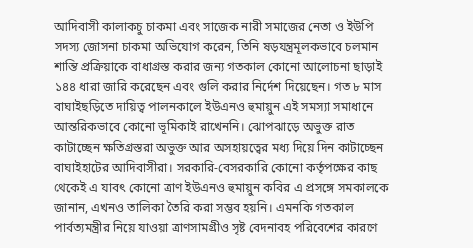আদিবাসী কালাকচু চাকমা এবং সাজেক নারী সমাজের নেতা ও ইউপি সদস্য জোসনা চাকমা অভিযোগ করেন, তিনি ষড়যন্ত্রমূলকভাবে চলমান শান্তি প্রক্রিয়াকে বাধাগ্রস্ত করার জন্য গতকাল কোনো আলোচনা ছাড়াই ১৪৪ ধারা জারি করেছেন এবং গুলি করার নির্দেশ দিয়েছেন। গত ৮ মাস বাঘাইছড়িতে দায়িত্ব পালনকালে ইউএনও হুমায়ুন এই সমস্যা সমাধানে আন্তরিকভাবে কোনো ভূমিকাই রাখেননি। ঝোপঝাড়ে অভুক্ত রাত কাটাচ্ছেন ক্ষতিগ্রস্তরা অভুক্ত আর অসহায়ত্বের মধ্য দিয়ে দিন কাটাচ্ছেন বাঘাইহাটের আদিবাসীরা। সরকারি-বেসরকারি কোনো কর্তৃপক্ষের কাছ থেকেই এ যাবৎ কোনো ত্রাণ ইউএনও হুমায়ুন কবির এ প্রসঙ্গে সমকালকে জানান, এখনও তালিকা তৈরি করা সম্ভব হয়নি। এমনকি গতকাল পার্বত্যমন্ত্রীর নিয়ে যাওয়া ত্রাণসামগ্রীও সৃষ্ট বেদনাবহ পরিবেশের কারণে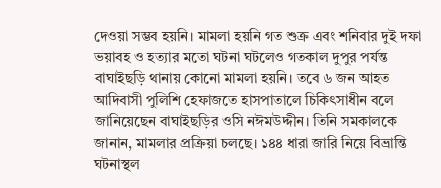দেওয়া সম্ভব হয়নি। মামলা হয়নি গত শুক্র এবং শনিবার দুই দফা ভয়াবহ ও হত্যার মতো ঘটনা ঘটলেও গতকাল দুপুর পর্যন্ত বাঘাইছড়ি থানায় কোনো মামলা হয়নি। তবে ৬ জন আহত আদিবাসী পুলিশি হেফাজতে হাসপাতালে চিকিৎসাধীন বলে জানিয়েছেন বাঘাইছড়ির ওসি নঈমউদ্দীন। তিনি সমকালকে জানান, মামলার প্রক্রিয়া চলছে। ১৪৪ ধারা জারি নিয়ে বিভ্রান্তি ঘটনাস্থল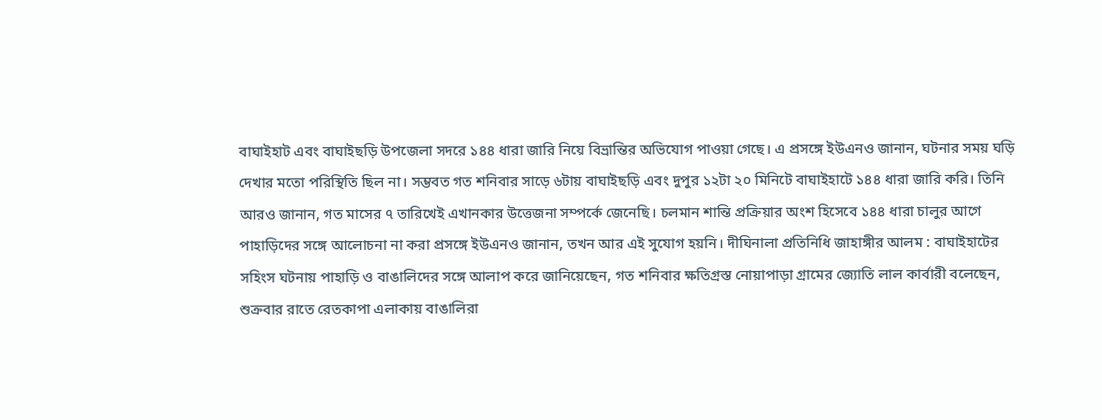বাঘাইহাট এবং বাঘাইছড়ি উপজেলা সদরে ১৪৪ ধারা জারি নিয়ে বিভ্রান্তির অভিযোগ পাওয়া গেছে। এ প্রসঙ্গে ইউএনও জানান, ঘটনার সময় ঘড়ি দেখার মতো পরিস্থিতি ছিল না। সম্ভবত গত শনিবার সাড়ে ৬টায় বাঘাইছড়ি এবং দুপুর ১২টা ২০ মিনিটে বাঘাইহাটে ১৪৪ ধারা জারি করি। তিনি আরও জানান, গত মাসের ৭ তারিখেই এখানকার উত্তেজনা সম্পর্কে জেনেছি। চলমান শান্তি প্রক্রিয়ার অংশ হিসেবে ১৪৪ ধারা চালুর আগে পাহাড়িদের সঙ্গে আলোচনা না করা প্রসঙ্গে ইউএনও জানান, তখন আর এই সুযোগ হয়নি। দীঘিনালা প্রতিনিধি জাহাঙ্গীর আলম : বাঘাইহাটের সহিংস ঘটনায় পাহাড়ি ও বাঙালিদের সঙ্গে আলাপ করে জানিয়েছেন, গত শনিবার ক্ষতিগ্রস্ত নোয়াপাড়া গ্রামের জ্যোতি লাল কার্বারী বলেছেন, শুক্রবার রাতে রেতকাপা এলাকায় বাঙালিরা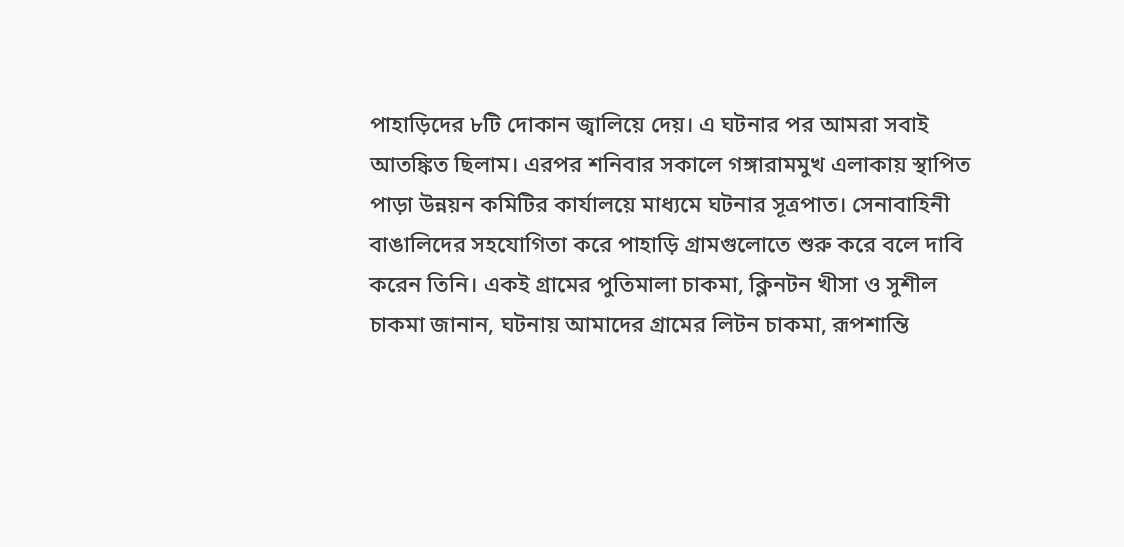পাহাড়িদের ৮টি দোকান জ্বালিয়ে দেয়। এ ঘটনার পর আমরা সবাই আতঙ্কিত ছিলাম। এরপর শনিবার সকালে গঙ্গারামমুখ এলাকায় স্থাপিত পাড়া উন্নয়ন কমিটির কার্যালয়ে মাধ্যমে ঘটনার সূত্রপাত। সেনাবাহিনী বাঙালিদের সহযোগিতা করে পাহাড়ি গ্রামগুলোতে শুরু করে বলে দাবি করেন তিনি। একই গ্রামের পুতিমালা চাকমা, ক্লিনটন খীসা ও সুশীল চাকমা জানান, ঘটনায় আমাদের গ্রামের লিটন চাকমা, রূপশান্তি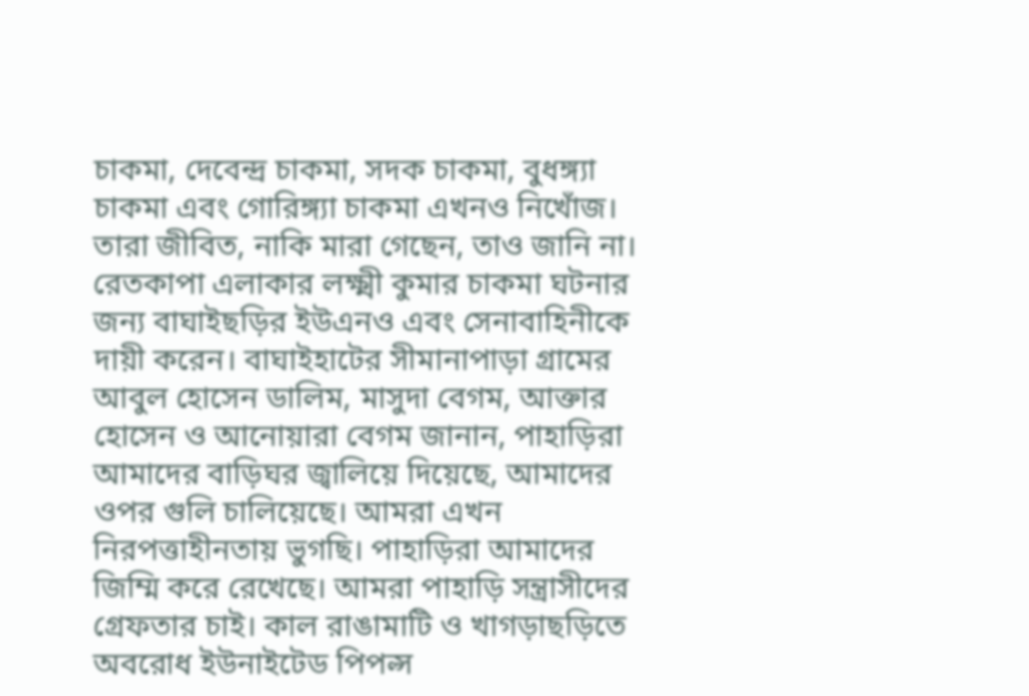চাকমা, দেবেন্দ্র চাকমা, সদক চাকমা, বুধঙ্গ্যা চাকমা এবং গোরিঙ্গ্যা চাকমা এখনও নিখোঁজ। তারা জীবিত, নাকি মারা গেছেন, তাও জানি না। রেতকাপা এলাকার লক্ষ্মী কুমার চাকমা ঘটনার জন্য বাঘাইছড়ির ইউএনও এবং সেনাবাহিনীকে দায়ী করেন। বাঘাইহাটের সীমানাপাড়া গ্রামের আবুল হোসেন ডালিম, মাসুদা বেগম, আক্তার হোসেন ও আনোয়ারা বেগম জানান, পাহাড়িরা আমাদের বাড়িঘর জ্বালিয়ে দিয়েছে, আমাদের ওপর গুলি চালিয়েছে। আমরা এখন নিরপত্তাহীনতায় ভুগছি। পাহাড়িরা আমাদের জিম্মি করে রেখেছে। আমরা পাহাড়ি সন্ত্রাসীদের গ্রেফতার চাই। কাল রাঙামাটি ও খাগড়াছড়িতে অবরোধ ইউনাইটেড পিপল্স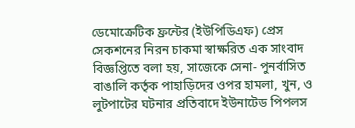ডেমোক্রেটিক ফ্রন্টের (ইউপিডিএফ) প্রেস সেকশনের নিরন চাকমা স্বাক্ষরিত এক সাংবাদ বিজ্ঞপ্তিতে বলা হয়, সাজেকে সেনা- পুনর্বাসিত বাঙালি কর্তৃক পাহাড়িদের ওপর হামলা, খুন, ও লুটপাটের ঘটনার প্রতিবাদে ইউনাটেড পিপলস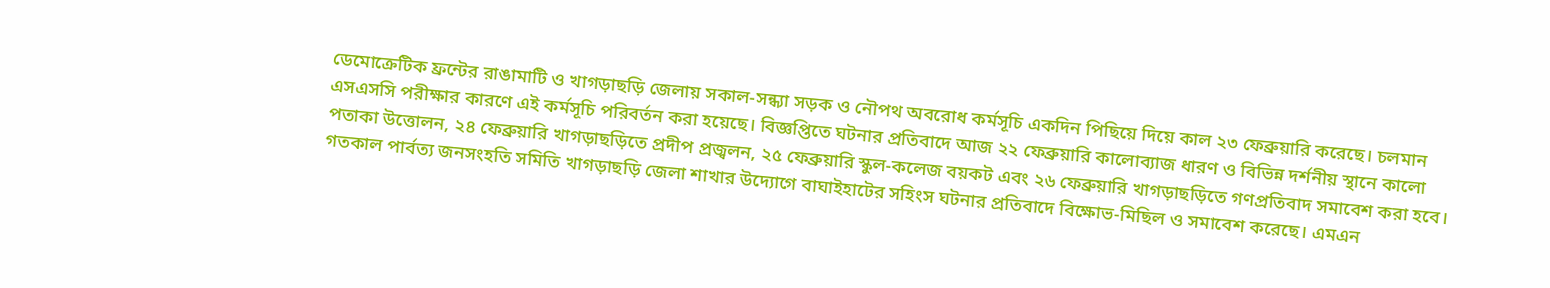ডেমোক্রেটিক ফ্রন্টের রাঙামাটি ও খাগড়াছড়ি জেলায় সকাল-সন্ধ্যা সড়ক ও নৌপথ অবরোধ কর্মসূচি একদিন পিছিয়ে দিয়ে কাল ২৩ ফেব্রুয়ারি করেছে। চলমান এসএসসি পরীক্ষার কারণে এই কর্মসূচি পরিবর্তন করা হয়েছে। বিজ্ঞপ্তিতে ঘটনার প্রতিবাদে আজ ২২ ফেব্রুয়ারি কালোব্যাজ ধারণ ও বিভিন্ন দর্শনীয় স্থানে কালো পতাকা উত্তোলন, ২৪ ফেব্রুয়ারি খাগড়াছড়িতে প্রদীপ প্রজ্বলন, ২৫ ফেব্রুয়ারি স্কুল-কলেজ বয়কট এবং ২৬ ফেব্রুয়ারি খাগড়াছড়িতে গণপ্রতিবাদ সমাবেশ করা হবে। গতকাল পার্বত্য জনসংহতি সমিতি খাগড়াছড়ি জেলা শাখার উদ্যোগে বাঘাইহাটের সহিংস ঘটনার প্রতিবাদে বিক্ষোভ-মিছিল ও সমাবেশ করেছে। এমএন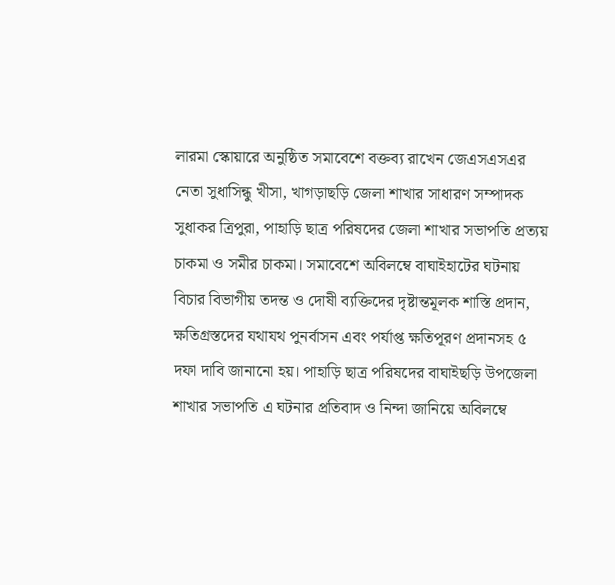লারমা স্কোয়ারে অনুষ্ঠিত সমাবেশে বক্তব্য রাখেন জেএসএসএর নেতা সুধাসিন্ধু খীসা, খাগড়াছড়ি জেলা শাখার সাধারণ সম্পাদক সুধাকর ত্রিপুরা, পাহাড়ি ছাত্র পরিষদের জেলা শাখার সভাপতি প্রত্যয় চাকমা ও সমীর চাকমা। সমাবেশে অবিলম্বে বাঘাইহাটের ঘটনায় বিচার বিভাগীয় তদন্ত ও দোষী ব্যক্তিদের দৃষ্টান্তমূলক শাস্তি প্রদান, ক্ষতিগ্রস্তদের যথাযথ পুনর্বাসন এবং পর্যাপ্ত ক্ষতিপূরণ প্রদানসহ ৫ দফা দাবি জানানো হয়। পাহাড়ি ছাত্র পরিষদের বাঘাইছড়ি উপজেলা শাখার সভাপতি এ ঘটনার প্রতিবাদ ও নিন্দা জানিয়ে অবিলম্বে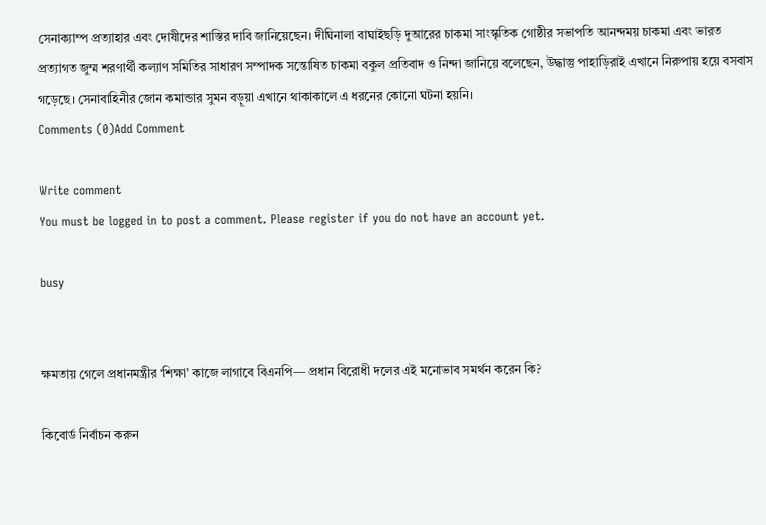সেনাক্যাম্প প্রত্যাহার এবং দোষীদের শাস্তির দাবি জানিয়েছেন। দীঘিনালা বাঘাইছড়ি দুআরের চাকমা সাংস্কৃতিক গোষ্ঠীর সভাপতি আনন্দময় চাকমা এবং ভারত প্রত্যাগত জুম্ম শরণার্থী কল্যাণ সমিতির সাধারণ সম্পাদক সন্তোষিত চাকমা বকুল প্রতিবাদ ও নিন্দা জানিয়ে বলেছেন, উদ্ধাস্তু পাহাড়িরাই এখানে নিরুপায় হয়ে বসবাস গড়েছে। সেনাবাহিনীর জোন কমান্ডার সুমন বড়ূয়া এখানে থাকাকালে এ ধরনের কোনো ঘটনা হয়নি।
Comments (0)Add Comment

Write comment
You must be logged in to post a comment. Please register if you do not have an account yet.

busy


ক্ষমতায় গেলে প্রধানমন্ত্রীর ‘শিক্ষা’ কাজে লাগাবে বিএনপি— প্রধান বিরোধী দলের এই মনোভাব সমর্থন করেন কি?

কিবোর্ড নির্বাচন করুন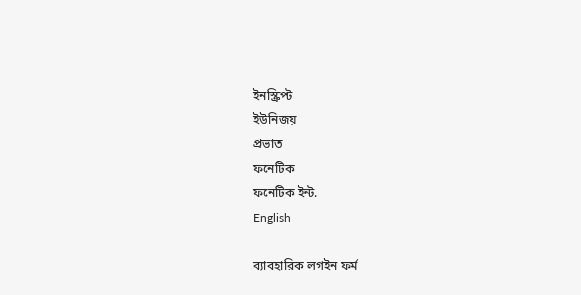ইনস্ক্রিপ্ট
ইউনিজয়
প্রভাত
ফনেটিক
ফনেটিক ইন্ট.
English

ব্যাবহারিক লগইন ফর্ম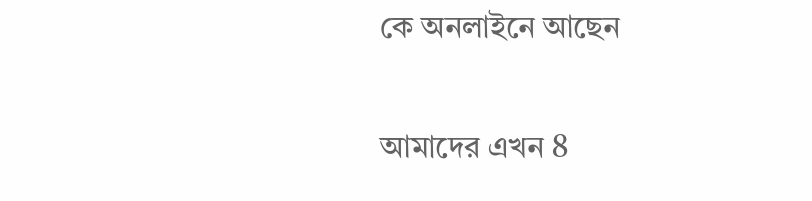কে অনলাইনে আছেন

আমাদের এখন 8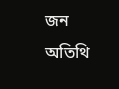জন অতিথি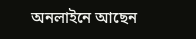অনলাইনে আছেন